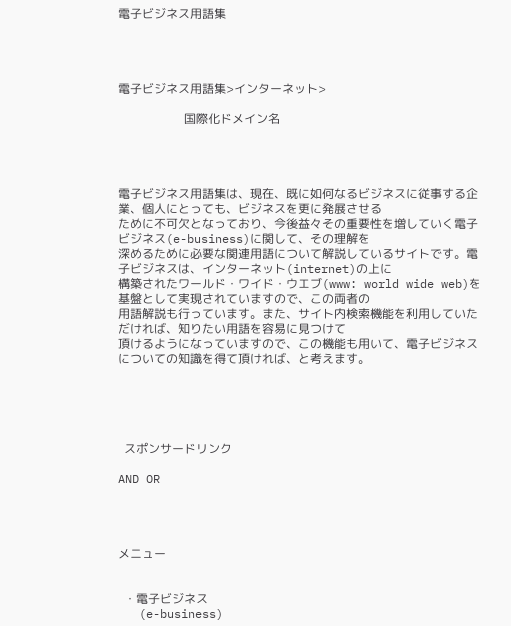電子ビジネス用語集




電子ビジネス用語集>インターネット>

                      国際化ドメイン名




電子ビジネス用語集は、現在、既に如何なるビジネスに従事する企業、個人にとっても、ビジネスを更に発展させる
ために不可欠となっており、今後益々その重要性を増していく電子ビジネス(e-business)に関して、その理解を
深めるために必要な関連用語について解説しているサイトです。電子ビジネスは、インターネット(internet)の上に
構築されたワールド・ワイド・ウエブ(www: world wide web)を基盤として実現されていますので、この両者の
用語解説も行っています。また、サイト内検索機能を利用していただければ、知りたい用語を容易に見つけて
頂けるようになっていますので、この機能も用いて、電子ビジネスについての知識を得て頂ければ、と考えます。





  スポンサードリンク

AND OR




メニュー


  ・電子ビジネス
   (e-business)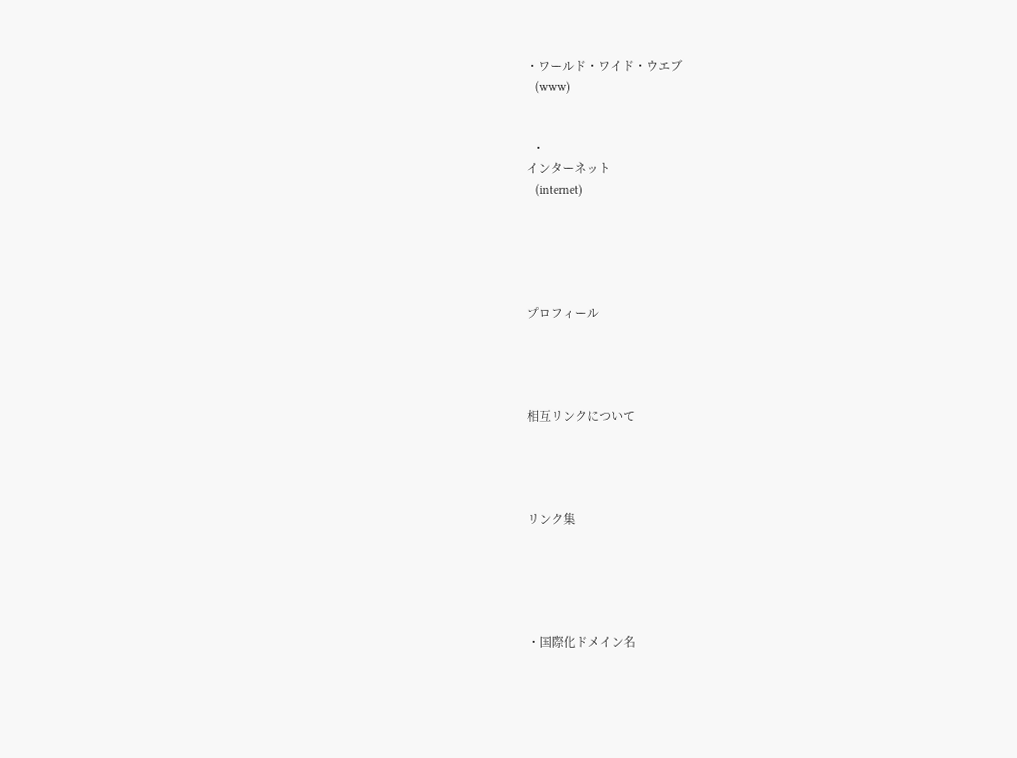・ワールド・ワイド・ウエブ
   (www)


  ・
インターネット
   (internet)





プロフィール




相互リンクについて




リンク集





・国際化ドメイン名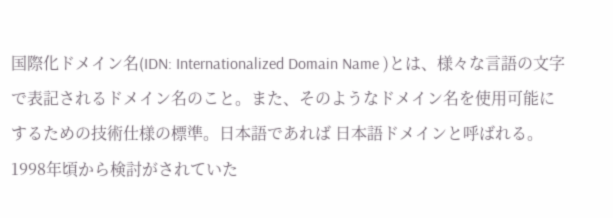国際化ドメイン名(IDN: Internationalized Domain Name )とは、様々な言語の文字で表記されるドメイン名のこと。また、そのようなドメイン名を使用可能にするための技術仕様の標準。日本語であれば 日本語ドメインと呼ばれる。1998年頃から検討がされていた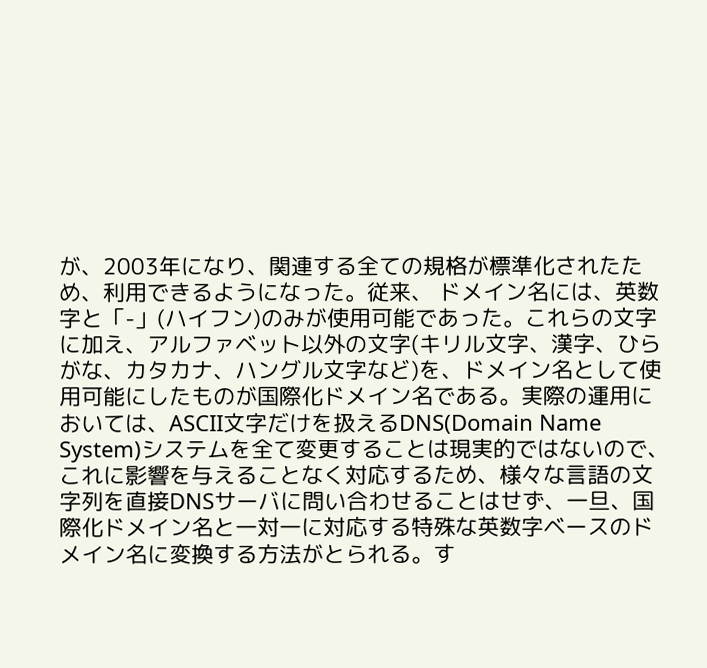が、2003年になり、関連する全ての規格が標準化されたため、利用できるようになった。従来、 ドメイン名には、英数字と「-」(ハイフン)のみが使用可能であった。これらの文字に加え、アルファベット以外の文字(キリル文字、漢字、ひらがな、カタカナ、ハングル文字など)を、ドメイン名として使用可能にしたものが国際化ドメイン名である。実際の運用においては、ASCII文字だけを扱えるDNS(Domain Name System)システムを全て変更することは現実的ではないので、これに影響を与えることなく対応するため、様々な言語の文字列を直接DNSサーバに問い合わせることはせず、一旦、国際化ドメイン名と一対一に対応する特殊な英数字ベースのドメイン名に変換する方法がとられる。す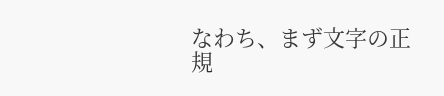なわち、まず文字の正規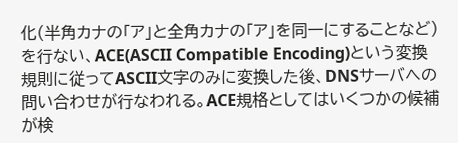化(半角カナの「ア」と全角カナの「ア」を同一にすることなど)を行ない、ACE(ASCII Compatible Encoding)という変換規則に従ってASCII文字のみに変換した後、DNSサーバへの問い合わせが行なわれる。ACE規格としてはいくつかの候補が検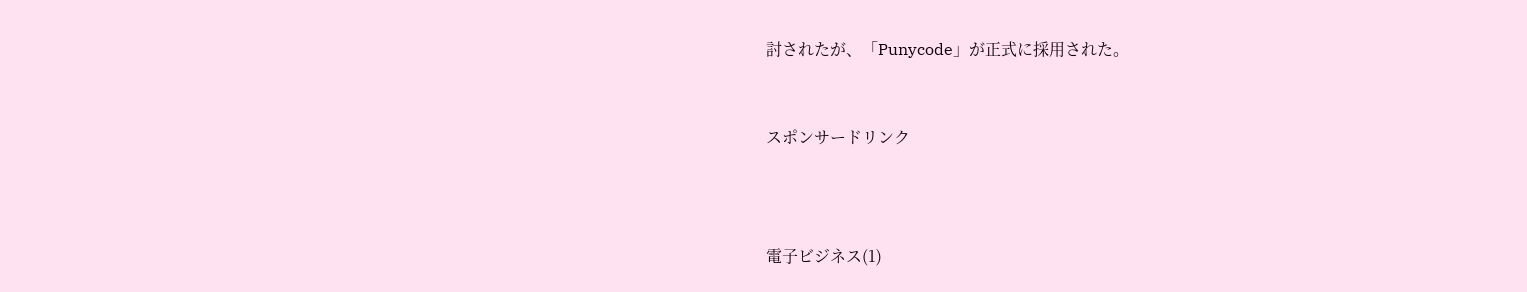討されたが、「Punycode」が正式に採用された。


スポンサードリンク



電子ビジネス(1)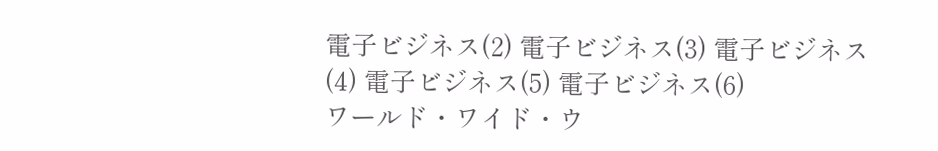電子ビジネス(2) 電子ビジネス(3) 電子ビジネス(4) 電子ビジネス(5) 電子ビジネス(6)
ワールド・ワイド・ウ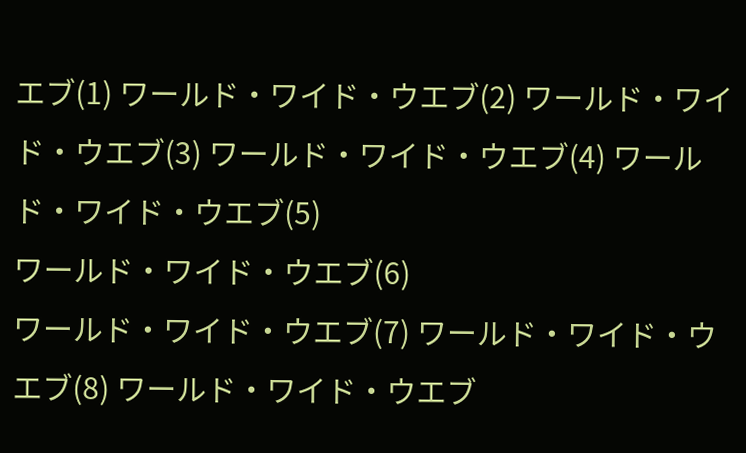エブ(1) ワールド・ワイド・ウエブ(2) ワールド・ワイド・ウエブ(3) ワールド・ワイド・ウエブ(4) ワールド・ワイド・ウエブ(5)
ワールド・ワイド・ウエブ(6)
ワールド・ワイド・ウエブ(7) ワールド・ワイド・ウエブ(8) ワールド・ワイド・ウエブ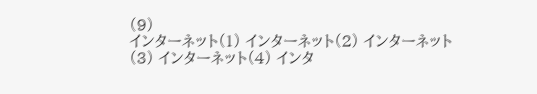(9)
インターネット(1) インターネット(2) インターネット(3) インターネット(4) インタ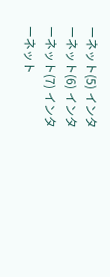ーネット(5) インターネット(6) インターネット(7) インターネット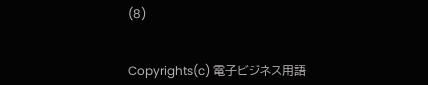(8)


Copyrights(c) 電子ビジネス用語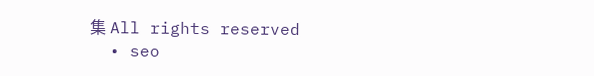集 All rights reserved
  • seo